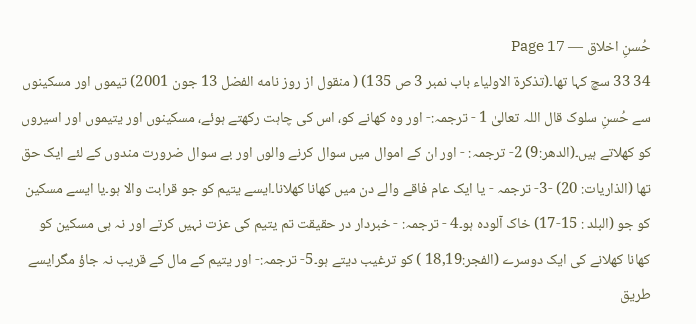حُسنِ اخلاق — Page 17
34 33 سچ کہا تھا۔(تذکرۃ الاولیاء باب نمبر 3 ص 135) ( منقول از روز نامه الفضل 13 جون 2001) تیموں اور مسکینوں سے حُسنِ سلوک قال اللہ تعالیٰ 1 - ترجمہ:- اور وہ کھانے کو، اس کی چاہت رکھتے ہوئے، مسکینوں اور یتیموں اور اسیروں کو کھلاتے ہیں۔(الدھر:9) 2- ترجمہ: - اور ان کے اموال میں سوال کرنے والوں اور بے سوال ضرورت مندوں کے لئے ایک حق تھا (الذاریات: 20) -3- ترجمہ - یا ایک عام فاقے والے دن میں کھانا کھلانا۔ایسے یتیم کو جو قرابت والا ہو۔یا ایسے مسکین کو جو (البلد : 15-17) خاک آلودہ ہو۔4 - ترجمہ: - خبردار در حقیقت تم یتیم کی عزت نہیں کرتے اور نہ ہی مسکین کو کھانا کھلانے کی ایک دوسرے (الفجر:18,19 ) کو ترغیب دیتے ہو۔5- ترجمہ:- اور یتیم کے مال کے قریب نہ جاؤ مگرایسے طریق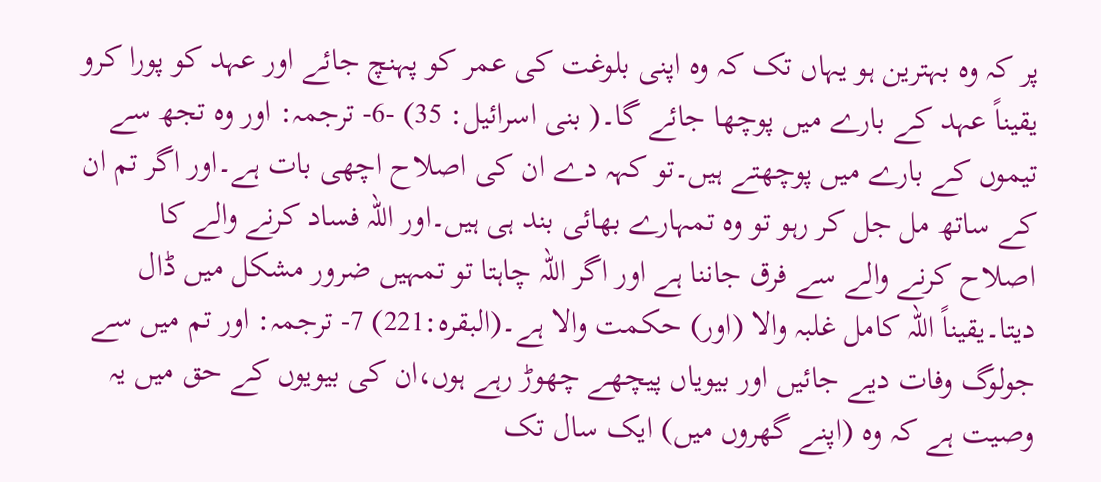پر کہ وہ بہترین ہو یہاں تک کہ وہ اپنی بلوغت کی عمر کو پہنچ جائے اور عہد کو پورا کرو یقیناً عہد کے بارے میں پوچھا جائے گا۔( بنی اسرائیل: 35) -6- ترجمہ: اور وہ تجھ سے تیموں کے بارے میں پوچھتے ہیں۔تو کہہ دے ان کی اصلاح اچھی بات ہے۔اور اگر تم ان کے ساتھ مل جل کر رہو تو وہ تمہارے بھائی بند ہی ہیں۔اور اللہ فساد کرنے والے کا اصلاح کرنے والے سے فرق جاننا ہے اور اگر اللہ چاہتا تو تمہیں ضرور مشکل میں ڈال دیتا۔یقیناً اللہ کامل غلبہ والا (اور) حکمت والا ہے۔(البقرہ:221) 7- ترجمہ: اور تم میں سے جولوگ وفات دیے جائیں اور بیویاں پیچھے چھوڑ رہے ہوں،ان کی بیویوں کے حق میں یہ وصیت ہے کہ وہ (اپنے گھروں میں) ایک سال تک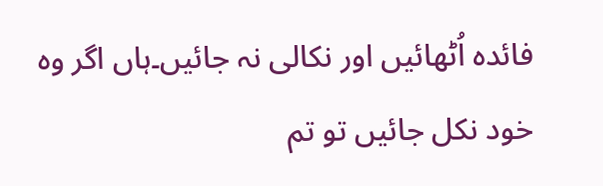فائدہ اُٹھائیں اور نکالی نہ جائیں۔ہاں اگر وہ خود نکل جائیں تو تم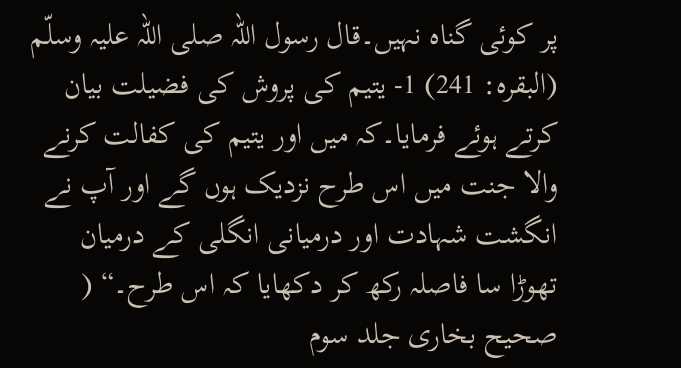پر کوئی گناہ نہیں۔قال رسول اللہ صلی اللہ علیہ وسلّم (البقره: 241) 1- یتیم کی پروش کی فضیلت بیان کرتے ہوئے فرمایا۔کہ میں اور یتیم کی کفالت کرنے والا جنت میں اس طرح نزدیک ہوں گے اور آپ نے انگشت شہادت اور درمیانی انگلی کے درمیان تھوڑا سا فاصلہ رکھ کر دکھایا کہ اس طرح۔“ ( صحیح بخاری جلد سوم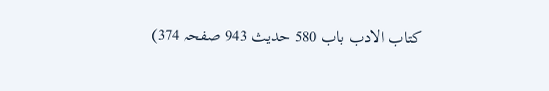کتاب الادب باب 580 حدیث 943 صفحہ 374)